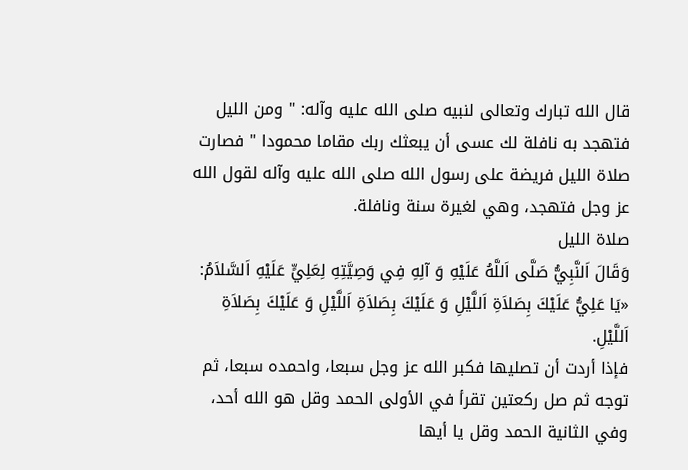قال الله تبارك وتعالى لنبيه صلى الله عليه وآله: " ومن الليل فتهجد به نافلة لك عسى أن يبعثك ربك مقاما محمودا " فصارت صلاة الليل فريضة على رسول الله صلى الله عليه وآله لقول الله عز وجل فتهجد، وهي لغيرة سنة ونافلة.
صلاة الليل
وَقَالَ اَلنَّبِيُّ صَلَّى اَللَّهُ عَلَيْهِ وَ آلِهِ فِي وَصِيَّتِهِ لِعَلِيٍّ عَلَيْهِ اَلسَّلاَمُ: «يَا عَلِيُّ عَلَيْكَ بِصَلاَةِ اَللَّيْلِ وَ عَلَيْكَ بِصَلاَةِ اَللَّيْلِ وَ عَلَيْكَ بِصَلاَةِ اَللَّيْلِ.
فإذا أردت أن تصليها فكبر الله عز وجل سبعا، واحمده سبعا، ثم توجه ثم صل ركعتين تقرأ في الأولى الحمد وقل هو الله أحد، وفي الثانية الحمد وقل يا أيها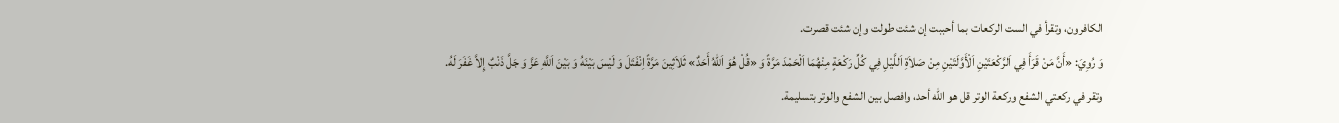الكافرون، وتقرأ في الست الركعات بما أحببت إن شئت طولت وإن شئت قصرت.
وَ رُوِيَ: «أَنَّ مَنْ قَرَأَ فِي اَلرَّكْعَتَيْنِ اَلْأَوَّلَتَيْنِ مِنْ صَلاَةِ اَللَّيْلِ فِي كُلِّ رَكْعَةٍ مِنْهُمَا اَلْحَمْدَ مَرَّةً وَ «قُلْ هُوَ اَللّٰهُ أَحَدٌ» ثَلاَثِينَ مَرَّةً اِنْفَتَلَ وَ لَيْسَ بَيْنَهُ وَ بَيْنَ اَللَّهِ عَزَّ وَ جَلَّ ذَنْبٌ إِلاَّ غَفَرَ لَهُ.
وتقر في ركعتي الشفع وركعة الوتر قل هو الله أحد، وافصل بين الشفع والوتر بتسليمة.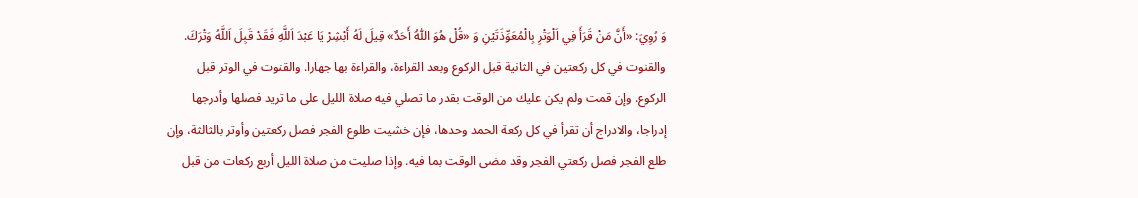وَ رُوِيَ: «أَنَّ مَنْ قَرَأَ فِي اَلْوَتْرِ بِالْمُعَوِّذَتَيْنِ وَ «قُلْ هُوَ اَللّٰهُ أَحَدٌ» قِيلَ لَهُ أَبْشِرْ يَا عَبْدَ اَللَّهِ فَقَدْ قَبِلَ اَللَّهُ وَتْرَكَ.
والقنوت في كل ركعتين في الثانية قبل الركوع وبعد القراءة، والقراءة بها جهارا. والقنوت في الوتر قبل الركوع. وإن قمت ولم يكن عليك من الوقت بقدر ما تصلي فيه صلاة الليل على ما تريد فصلها وأدرجها إدراجا، والادراج أن تقرأ في كل ركعة الحمد وحدها، فإن خشيت طلوع الفجر فصل ركعتين وأوتر بالثالثة، وإن طلع الفجر فصل ركعتي الفجر وقد مضى الوقت بما فيه. وإذا صليت من صلاة الليل أربع ركعات من قبل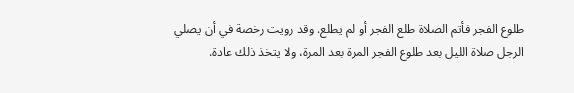طلوع الفجر فأتم الصلاة طلع الفجر أو لم يطلع. وقد رويت رخصة في أن يصلي الرجل صلاة الليل بعد طلوع الفجر المرة بعد المرة، ولا يتخذ ذلك عادة.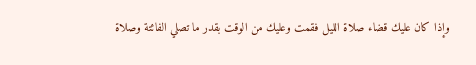وإذا كان عليك قضاء صلاة الليل فقمت وعليك من الوقت بقدر ما تصلي الفائتة وصلاة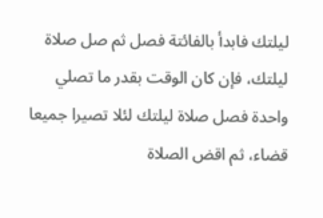ليلتك فابدأ بالفائتة فصل ثم صل صلاة ليلتك، فإن كان الوقت بقدر ما تصلي واحدة فصل صلاة ليلتك لئلا تصيرا جميعا قضاء، ثم اقض الصلاة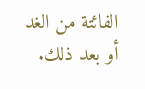الفائتة من الغد أو بعد ذلك.